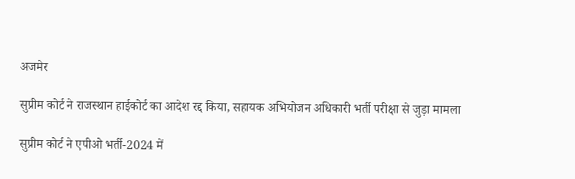अजमेर

सुप्रीम कोर्ट ने राजस्थान हाईकोर्ट का आदेश रद्द किया, सहायक अभियोजन अधिकारी भर्ती परीक्षा से जुड़ा मामला

सुप्रीम कोर्ट ने एपीओ भर्ती-2024 में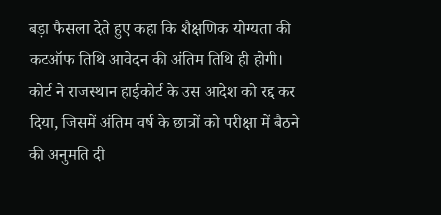बड़ा फैसला देते हुए कहा कि शैक्षणिक योग्यता की कटऑफ तिथि आवेदन की अंतिम तिथि ही होगी। कोर्ट ने राजस्थान हाईकोर्ट के उस आदेश को रद्द कर दिया, जिसमें अंतिम वर्ष के छात्रों को परीक्षा में बैठने की अनुमति दी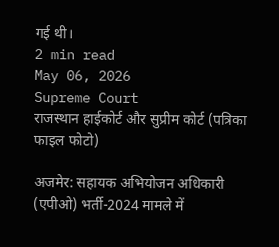गई थी।
2 min read
May 06, 2026
Supreme Court
राजस्थान हाईकोर्ट और सुप्रीम कोर्ट (पत्रिका फाइल फोटो)

अजमेर: सहायक अभियोजन अधिकारी (एपीओ) भर्ती-2024 मामले में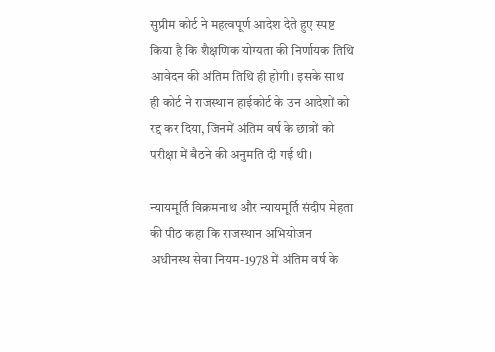सुप्रीम कोर्ट ने महत्वपूर्ण आदेश देते हुए स्पष्ट किया है कि शैक्षणिक योग्यता की निर्णायक तिथि आवेदन की अंतिम तिथि ही होगी। इसके साथ ही कोर्ट ने राजस्थान हाईकोर्ट के उन आदेशों को रद्द कर दिया, जिनमें अंतिम वर्ष के छात्रों को परीक्षा में बैठने की अनुमति दी गई थी।

न्यायमूर्ति विक्रमनाथ और न्यायमूर्ति संदीप मेहता की पीठ कहा कि राजस्थान अभियोजन अधीनस्थ सेवा नियम-1978 में अंतिम वर्ष के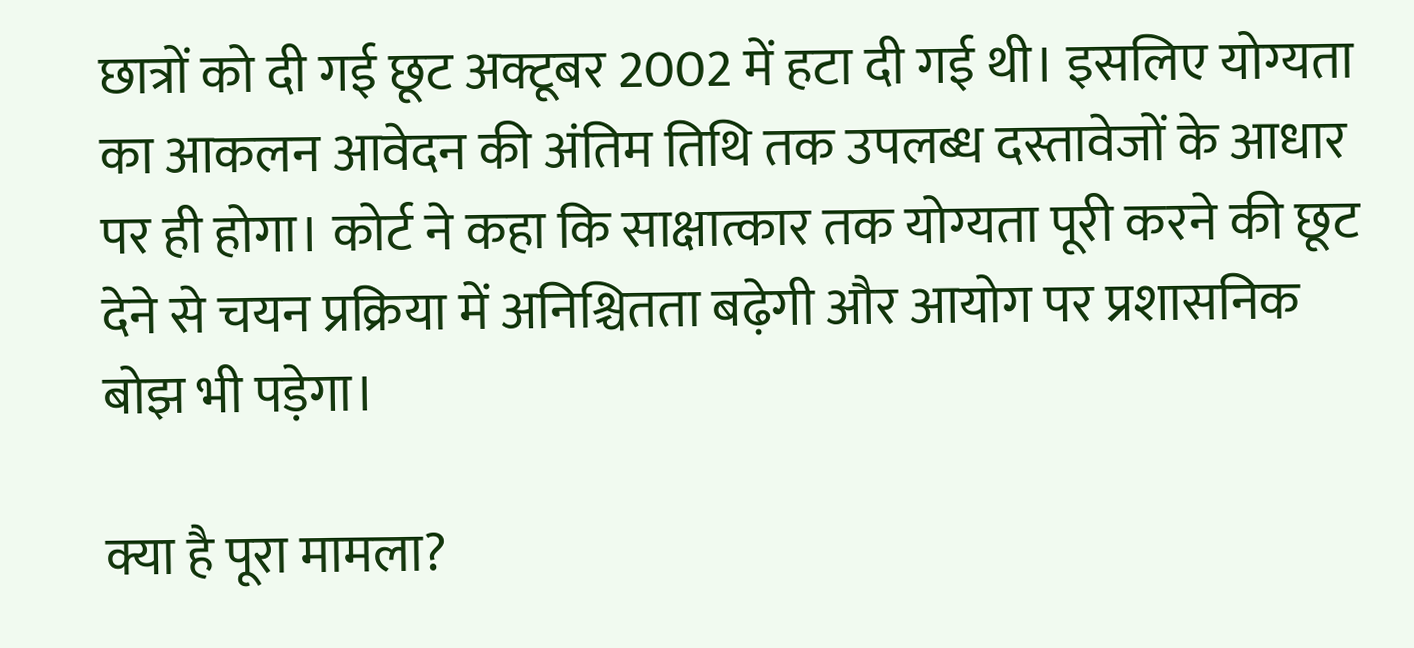छात्रों को दी गई छूट अक्टूबर 2002 में हटा दी गई थी। इसलिए योग्यता का आकलन आवेदन की अंतिम तिथि तक उपलब्ध दस्तावेजों के आधार पर ही होगा। कोर्ट ने कहा कि साक्षात्कार तक योग्यता पूरी करने की छूट देने से चयन प्रक्रिया में अनिश्चितता बढ़ेगी और आयोग पर प्रशासनिक बोझ भी पड़ेगा।

क्या है पूरा मामला?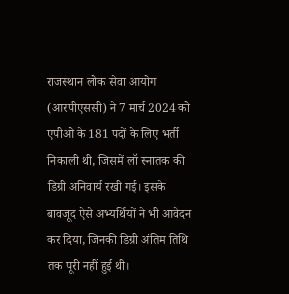राजस्थान लोक सेवा आयोग (आरपीएससी) ने 7 मार्च 2024 को एपीओ के 181 पदों के लिए भर्ती निकाली थी, जिसमें लॉ स्नातक की डिग्री अनिवार्य रखी गई। इसके बावजूद ऐसे अभ्यर्थियों ने भी आवेदन कर दिया, जिनकी डिग्री अंतिम तिथि तक पूरी नहीं हुई थी।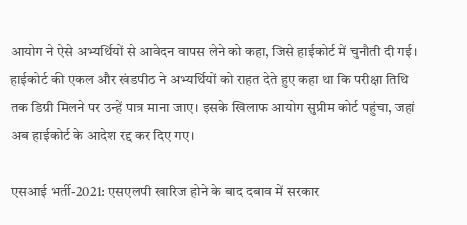आयोग ने ऐसे अभ्यर्थियों से आवेदन वापस लेने को कहा, जिसे हाईकोर्ट में चुनौती दी गई। हाईकोर्ट की एकल और खंडपीठ ने अभ्यर्थियों को राहत देते हुए कहा था कि परीक्षा तिथि तक डिग्री मिलने पर उन्हें पात्र माना जाए। इसके खिलाफ आयोग सुप्रीम कोर्ट पहुंचा, जहां अब हाईकोर्ट के आदेश रद्द कर दिए गए।

एसआई भर्ती-2021: एसएलपी खारिज होने के बाद दबाव में सरकार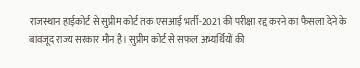राजस्थान हाईकोर्ट से सुप्रीम कोर्ट तक एसआई भर्ती-2021 की परीक्षा रद्द करने का फैसला देने के बावजूद राज्य सरकार मौन है। सुप्रीम कोर्ट से सफल अभ्यर्थियों की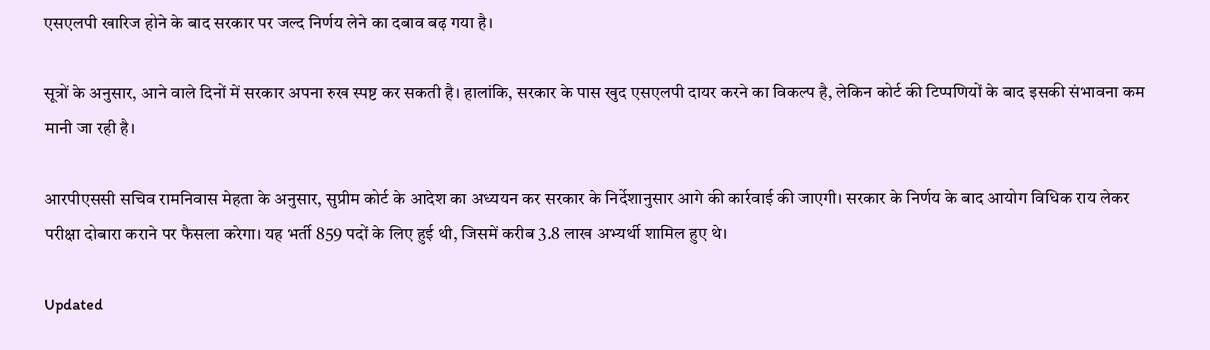एसएलपी खारिज होने के बाद सरकार पर जल्द निर्णय लेने का दबाव बढ़ गया है।

सूत्रों के अनुसार, आने वाले दिनों में सरकार अपना रुख स्पष्ट कर सकती है। हालांकि, सरकार के पास खुद एसएलपी दायर करने का विकल्प है, लेकिन कोर्ट की टिप्पणियों के बाद इसकी संभावना कम मानी जा रही है।

आरपीएससी सचिव रामनिवास मेहता के अनुसार, सुप्रीम कोर्ट के आदेश का अध्ययन कर सरकार के निर्देशानुसार आगे की कार्रवाई की जाएगी। सरकार के निर्णय के बाद आयोग विधिक राय लेकर परीक्षा दोबारा कराने पर फैसला करेगा। यह भर्ती 859 पदों के लिए हुई थी, जिसमें करीब 3.8 लाख अभ्यर्थी शामिल हुए थे।

Updated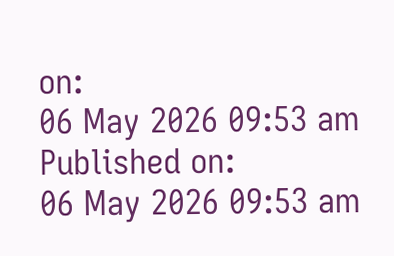on:
06 May 2026 09:53 am
Published on:
06 May 2026 09:53 am